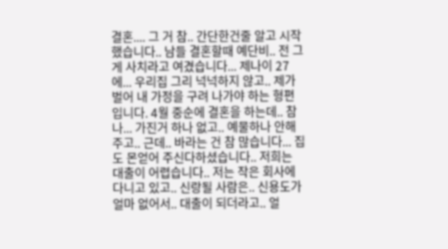결혼.... 그 거 참.. 간단한건줄 알고 시작했습니다.. 남들 결혼할때 예단비.. 전 그게 사치라고 여겼습니다... 제나이 27에... 우리집 그리 넉넉하지 않고.. 제가 벌어 내 가정을 구려 나가야 하는 형편입니다. 4월 중순에 결혼을 하는데.. 참나... 가진거 하나 없고.. 예물하나 안해주고.. 근데.. 바라는 건 참 많습니다... 집도 몬얻어 주신다하셨습니다.. 저희는 대출이 어렵습니다.. 저는 작은 회사에 다니고 있고.. 신랑될 사람은.. 신용도가 얼마 없어서.. 대출이 되더라고.. 얼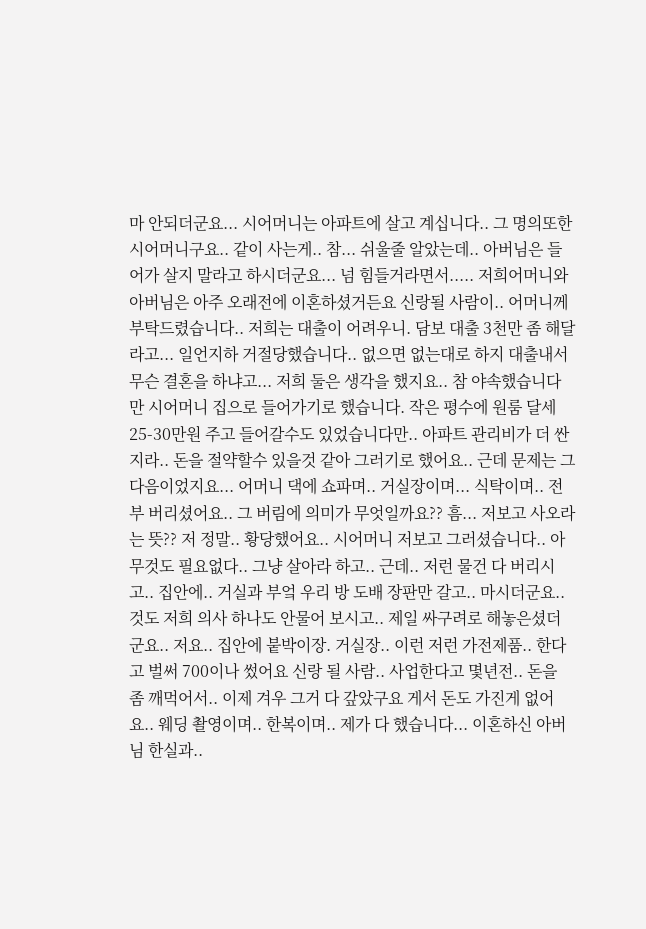마 안되더군요... 시어머니는 아파트에 살고 계십니다.. 그 명의또한 시어머니구요.. 같이 사는게.. 참... 쉬울줄 알았는데.. 아버님은 들어가 살지 말라고 하시더군요... 넘 힘들거라면서..... 저희어머니와 아버님은 아주 오래전에 이혼하셨거든요 신랑될 사람이.. 어머니께 부탁드렸습니다.. 저희는 대출이 어려우니. 담보 대출 3천만 좀 해달라고... 일언지하 거절당했습니다.. 없으면 없는대로 하지 대출내서 무슨 결혼을 하냐고... 저희 둘은 생각을 했지요.. 참 야속했습니다만 시어머니 집으로 들어가기로 했습니다. 작은 평수에 원룸 달세 25-30만원 주고 들어갈수도 있었습니다만.. 아파트 관리비가 더 싼지라.. 돈을 절약할수 있을것 같아 그러기로 했어요.. 근데 문제는 그 다음이었지요... 어머니 댁에 쇼파며.. 거실장이며... 식탁이며.. 전부 버리셨어요.. 그 버림에 의미가 무엇일까요?? 흠... 저보고 사오라는 뜻?? 저 정말.. 황당했어요.. 시어머니 저보고 그러셨습니다.. 아무것도 필요없다.. 그냥 살아라 하고.. 근데.. 저런 물건 다 버리시고.. 집안에.. 거실과 부엌 우리 방 도배 장판만 갈고.. 마시더군요.. 것도 저희 의사 하나도 안물어 보시고.. 제일 싸구려로 해놓은셨더군요.. 저요.. 집안에 붙박이장. 거실장.. 이런 저런 가전제품.. 한다고 벌써 700이나 썼어요 신랑 될 사람.. 사업한다고 몇년전.. 돈을 좀 깨먹어서.. 이제 겨우 그거 다 갚았구요 게서 돈도 가진게 없어요.. 웨딩 촬영이며.. 한복이며.. 제가 다 했습니다... 이혼하신 아버님 한실과..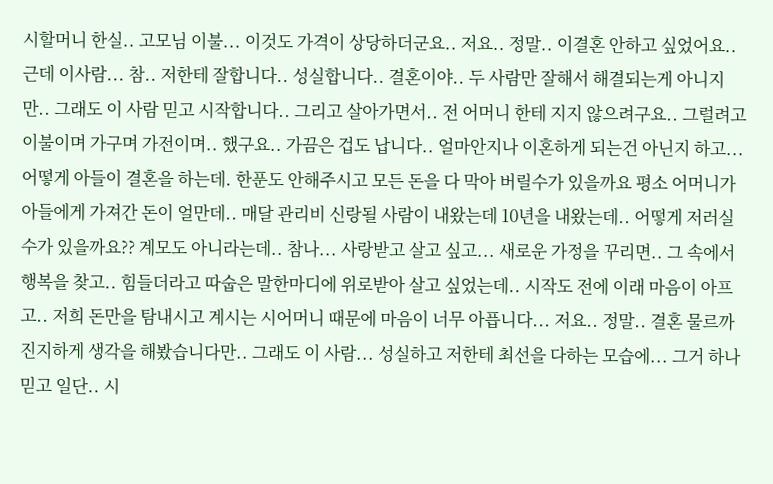시할머니 한실.. 고모님 이불... 이것도 가격이 상당하더군요.. 저요.. 정말.. 이결혼 안하고 싶었어요.. 근데 이사람... 참.. 저한테 잘합니다.. 성실합니다.. 결혼이야.. 두 사람만 잘해서 해결되는게 아니지만.. 그래도 이 사람 믿고 시작합니다.. 그리고 살아가면서.. 전 어머니 한테 지지 않으려구요.. 그럴려고 이불이며 가구며 가전이며.. 했구요.. 가끔은 겁도 납니다.. 얼마안지나 이혼하게 되는건 아닌지 하고... 어떻게 아들이 결혼을 하는데. 한푼도 안해주시고 모든 돈을 다 막아 버릴수가 있을까요 평소 어머니가 아들에게 가져간 돈이 얼만데.. 매달 관리비 신랑될 사람이 내왔는데 10년을 내왔는데.. 어떻게 저러실 수가 있을까요?? 계모도 아니라는데.. 참나... 사랑받고 살고 싶고... 새로운 가정을 꾸리면.. 그 속에서 행복을 찾고.. 힘들더라고 따숩은 말한마디에 위로받아 살고 싶었는데.. 시작도 전에 이래 마음이 아프고.. 저희 돈만을 탐내시고 계시는 시어머니 때문에 마음이 너무 아픕니다... 저요.. 정말.. 결혼 물르까 진지하게 생각을 해봤습니다만.. 그래도 이 사람... 성실하고 저한테 최선을 다하는 모습에... 그거 하나 믿고 일단.. 시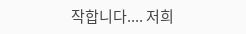작합니다.... 저희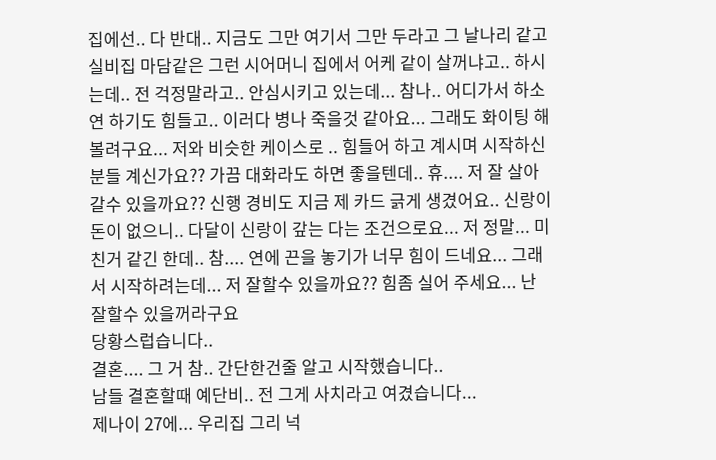집에선.. 다 반대.. 지금도 그만 여기서 그만 두라고 그 날나리 같고 실비집 마담같은 그런 시어머니 집에서 어케 같이 살꺼냐고.. 하시는데.. 전 걱정말라고.. 안심시키고 있는데... 참나.. 어디가서 하소연 하기도 힘들고.. 이러다 병나 죽을것 같아요... 그래도 화이팅 해볼려구요... 저와 비슷한 케이스로 .. 힘들어 하고 계시며 시작하신분들 계신가요?? 가끔 대화라도 하면 좋을텐데.. 휴.... 저 잘 살아 갈수 있을까요?? 신행 경비도 지금 제 카드 긁게 생겼어요.. 신랑이 돈이 없으니.. 다달이 신랑이 갚는 다는 조건으로요... 저 정말... 미친거 같긴 한데.. 참.... 연에 끈을 놓기가 너무 힘이 드네요... 그래서 시작하려는데... 저 잘할수 있을까요?? 힘좀 실어 주세요... 난 잘할수 있을꺼라구요
당황스럽습니다..
결혼.... 그 거 참.. 간단한건줄 알고 시작했습니다..
남들 결혼할때 예단비.. 전 그게 사치라고 여겼습니다...
제나이 27에... 우리집 그리 넉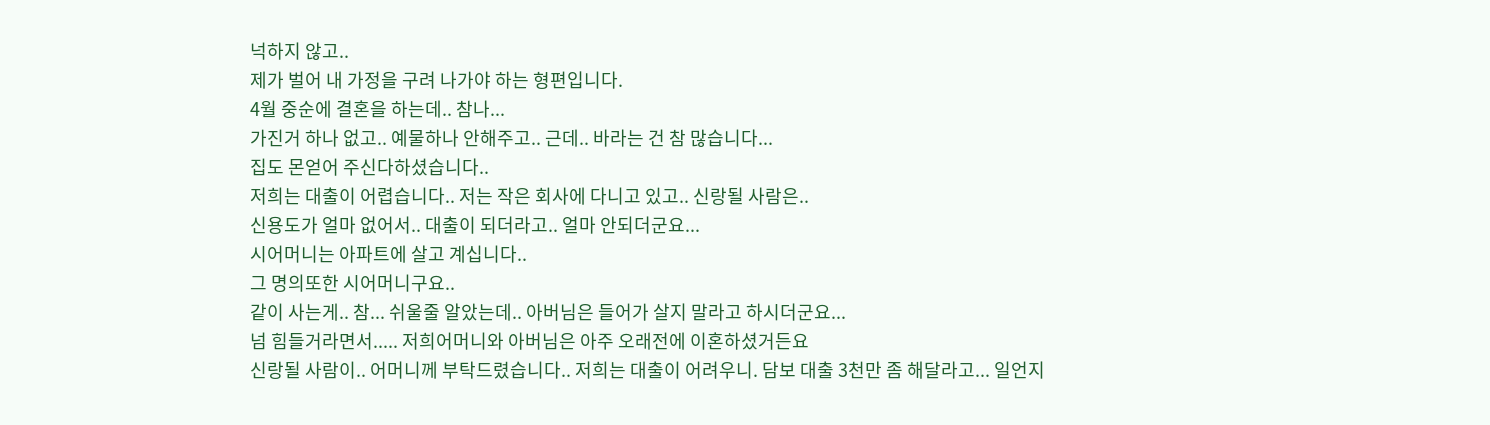넉하지 않고..
제가 벌어 내 가정을 구려 나가야 하는 형편입니다.
4월 중순에 결혼을 하는데.. 참나...
가진거 하나 없고.. 예물하나 안해주고.. 근데.. 바라는 건 참 많습니다...
집도 몬얻어 주신다하셨습니다..
저희는 대출이 어렵습니다.. 저는 작은 회사에 다니고 있고.. 신랑될 사람은..
신용도가 얼마 없어서.. 대출이 되더라고.. 얼마 안되더군요...
시어머니는 아파트에 살고 계십니다..
그 명의또한 시어머니구요..
같이 사는게.. 참... 쉬울줄 알았는데.. 아버님은 들어가 살지 말라고 하시더군요...
넘 힘들거라면서..... 저희어머니와 아버님은 아주 오래전에 이혼하셨거든요
신랑될 사람이.. 어머니께 부탁드렸습니다.. 저희는 대출이 어려우니. 담보 대출 3천만 좀 해달라고... 일언지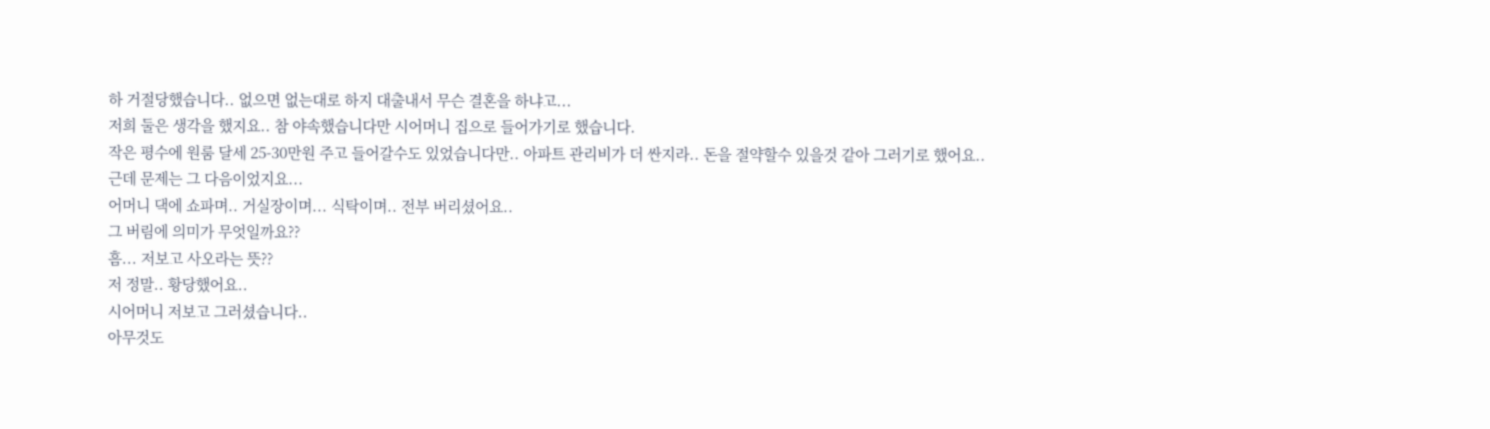하 거절당했습니다.. 없으면 없는대로 하지 대출내서 무슨 결혼을 하냐고...
저희 둘은 생각을 했지요.. 참 야속했습니다만 시어머니 집으로 들어가기로 했습니다.
작은 평수에 원룸 달세 25-30만원 주고 들어갈수도 있었습니다만.. 아파트 관리비가 더 싼지라.. 돈을 절약할수 있을것 같아 그러기로 했어요..
근데 문제는 그 다음이었지요...
어머니 댁에 쇼파며.. 거실장이며... 식탁이며.. 전부 버리셨어요..
그 버림에 의미가 무엇일까요??
흠... 저보고 사오라는 뜻??
저 정말.. 황당했어요..
시어머니 저보고 그러셨습니다..
아무것도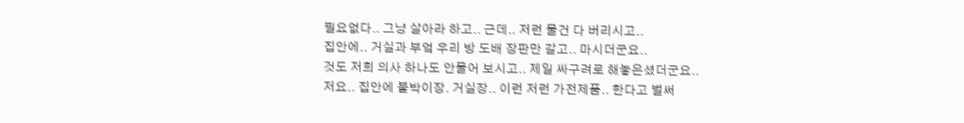필요없다.. 그냥 살아라 하고.. 근데.. 저런 물건 다 버리시고..
집안에.. 거실과 부엌 우리 방 도배 장판만 갈고.. 마시더군요..
것도 저희 의사 하나도 안물어 보시고.. 제일 싸구려로 해놓은셨더군요..
저요.. 집안에 붙박이장. 거실장.. 이런 저런 가전제품.. 한다고 벌써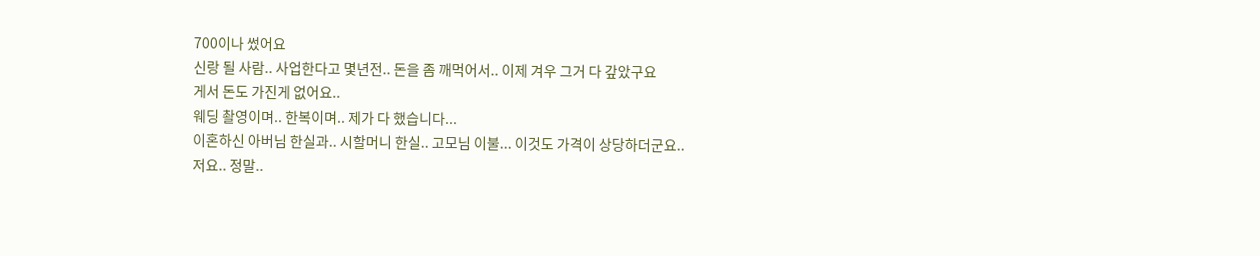700이나 썼어요
신랑 될 사람.. 사업한다고 몇년전.. 돈을 좀 깨먹어서.. 이제 겨우 그거 다 갚았구요
게서 돈도 가진게 없어요..
웨딩 촬영이며.. 한복이며.. 제가 다 했습니다...
이혼하신 아버님 한실과.. 시할머니 한실.. 고모님 이불... 이것도 가격이 상당하더군요..
저요.. 정말..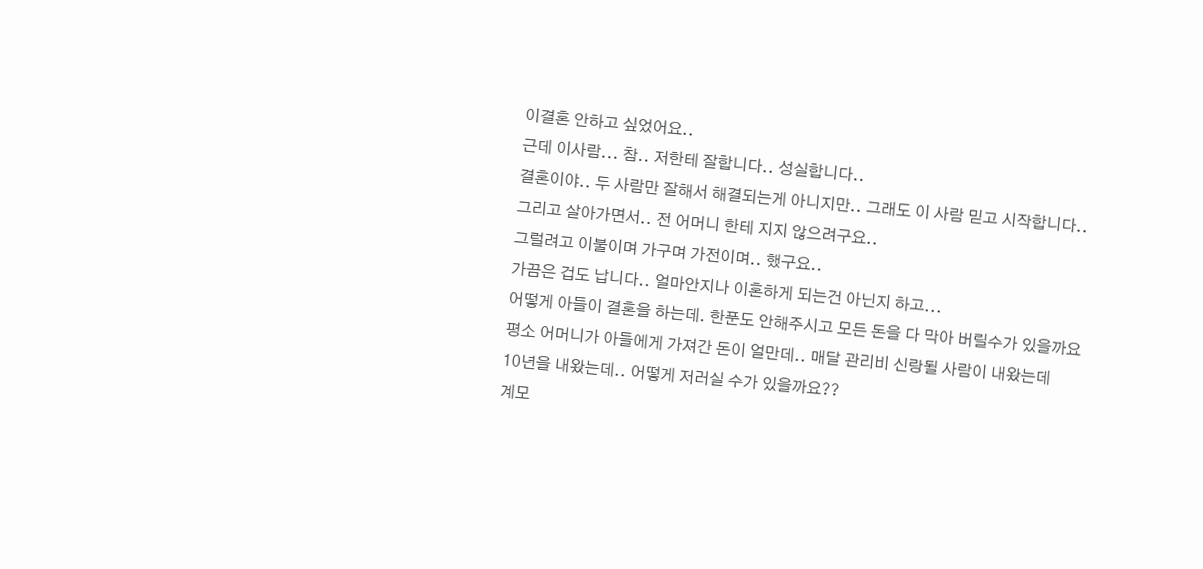이결혼 안하고 싶었어요..
근데 이사람... 참.. 저한테 잘합니다.. 성실합니다..
결혼이야.. 두 사람만 잘해서 해결되는게 아니지만.. 그래도 이 사람 믿고 시작합니다..
그리고 살아가면서.. 전 어머니 한테 지지 않으려구요..
그럴려고 이불이며 가구며 가전이며.. 했구요..
가끔은 겁도 납니다.. 얼마안지나 이혼하게 되는건 아닌지 하고...
어떻게 아들이 결혼을 하는데. 한푼도 안해주시고 모든 돈을 다 막아 버릴수가 있을까요
평소 어머니가 아들에게 가져간 돈이 얼만데.. 매달 관리비 신랑될 사람이 내왔는데
10년을 내왔는데.. 어떻게 저러실 수가 있을까요??
계모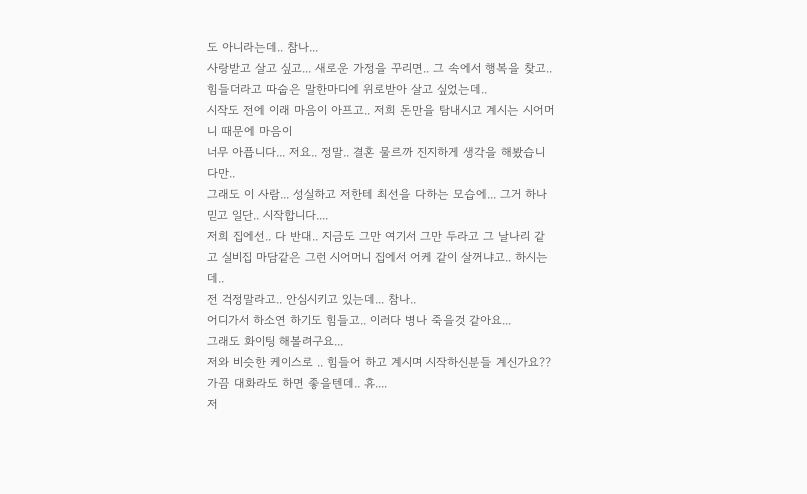도 아니라는데.. 참나...
사랑받고 살고 싶고... 새로운 가정을 꾸리면.. 그 속에서 행복을 찾고..
힘들더라고 따숩은 말한마디에 위로받아 살고 싶었는데..
시작도 전에 이래 마음이 아프고.. 저희 돈만을 탐내시고 계시는 시어머니 때문에 마음이
너무 아픕니다... 저요.. 정말.. 결혼 물르까 진지하게 생각을 해봤습니다만..
그래도 이 사람... 성실하고 저한테 최선을 다하는 모습에... 그거 하나 믿고 일단.. 시작합니다....
저희 집에선.. 다 반대.. 지금도 그만 여기서 그만 두라고 그 날나리 같고 실비집 마담같은 그런 시어머니 집에서 어케 같이 살꺼냐고.. 하시는데..
전 걱정말라고.. 안심시키고 있는데... 참나..
어디가서 하소연 하기도 힘들고.. 이러다 병나 죽을것 같아요...
그래도 화이팅 해볼려구요...
저와 비슷한 케이스로 .. 힘들어 하고 계시며 시작하신분들 계신가요??
가끔 대화라도 하면 좋을텐데.. 휴....
저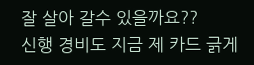잘 살아 갈수 있을까요??
신행 경비도 지금 제 카드 긁게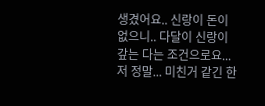생겼어요.. 신랑이 돈이 없으니.. 다달이 신랑이 갚는 다는 조건으로요... 저 정말... 미친거 같긴 한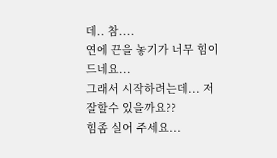데.. 참....
연에 끈을 놓기가 너무 힘이 드네요...
그래서 시작하려는데... 저 잘할수 있을까요??
힘좀 실어 주세요...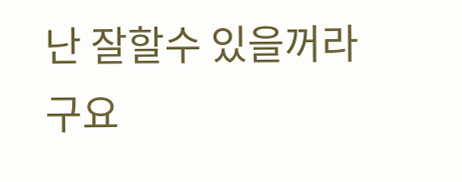난 잘할수 있을꺼라구요